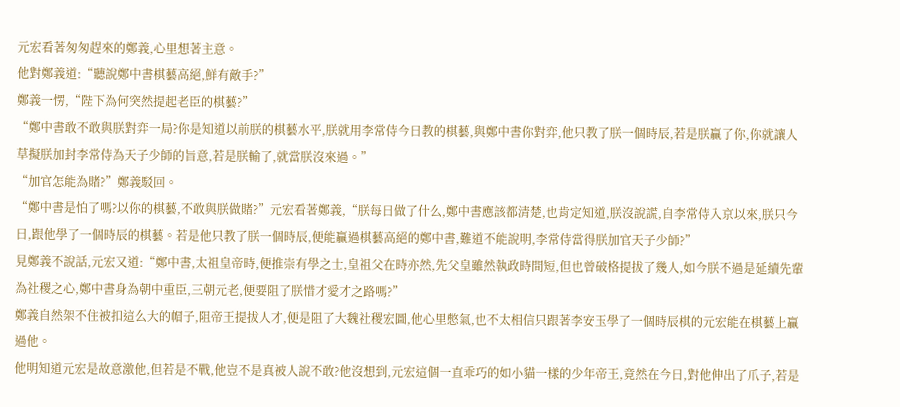元宏看著匆匆趕來的鄭義,心里想著主意。
他對鄭義道:“聽說鄭中書棋藝高絕,鮮有敵手?”
鄭義一愣,“陛下為何突然提起老臣的棋藝?”
“鄭中書敢不敢與朕對弈一局?你是知道以前朕的棋藝水平,朕就用李常侍今日教的棋藝,與鄭中書你對弈,他只教了朕一個時辰,若是朕贏了你,你就讓人草擬朕加封李常侍為天子少師的旨意,若是朕輸了,就當朕沒來過。”
“加官怎能為賭?”鄭義駁回。
“鄭中書是怕了嗎?以你的棋藝,不敢與朕做賭?”元宏看著鄭義,“朕每日做了什么,鄭中書應該都清楚,也肯定知道,朕沒說謊,自李常侍入京以來,朕只今日,跟他學了一個時辰的棋藝。若是他只教了朕一個時辰,便能贏過棋藝高絕的鄭中書,難道不能說明,李常侍當得朕加官天子少師?”
見鄭義不說話,元宏又道:“鄭中書,太祖皇帝時,便推崇有學之士,皇祖父在時亦然,先父皇雖然執政時間短,但也曾破格提拔了幾人,如今朕不過是延續先輩為社稷之心,鄭中書身為朝中重臣,三朝元老,便要阻了朕惜才愛才之路嗎?”
鄭義自然架不住被扣這么大的帽子,阻帝王提拔人才,便是阻了大魏社稷宏圖,他心里憋氣,也不太相信只跟著李安玉學了一個時辰棋的元宏能在棋藝上贏過他。
他明知道元宏是故意激他,但若是不戰,他豈不是真被人說不敢?他沒想到,元宏這個一直乖巧的如小貓一樣的少年帝王,竟然在今日,對他伸出了爪子,若是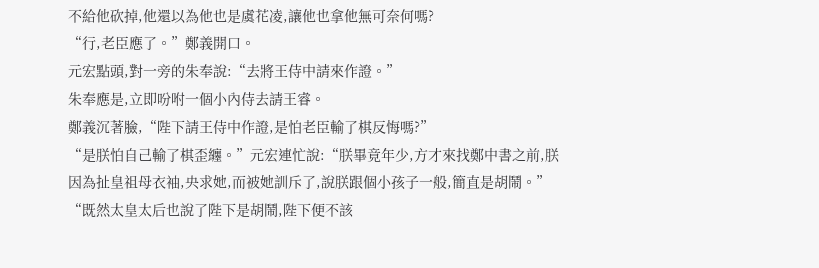不給他砍掉,他還以為他也是虞花凌,讓他也拿他無可奈何嗎?
“行,老臣應了。”鄭義開口。
元宏點頭,對一旁的朱奉說:“去將王侍中請來作證。”
朱奉應是,立即吩咐一個小內侍去請王睿。
鄭義沉著臉,“陛下請王侍中作證,是怕老臣輸了棋反悔嗎?”
“是朕怕自己輸了棋歪纏。”元宏連忙說:“朕畢竟年少,方才來找鄭中書之前,朕因為扯皇祖母衣袖,央求她,而被她訓斥了,說朕跟個小孩子一般,簡直是胡鬧。”
“既然太皇太后也說了陛下是胡鬧,陛下便不該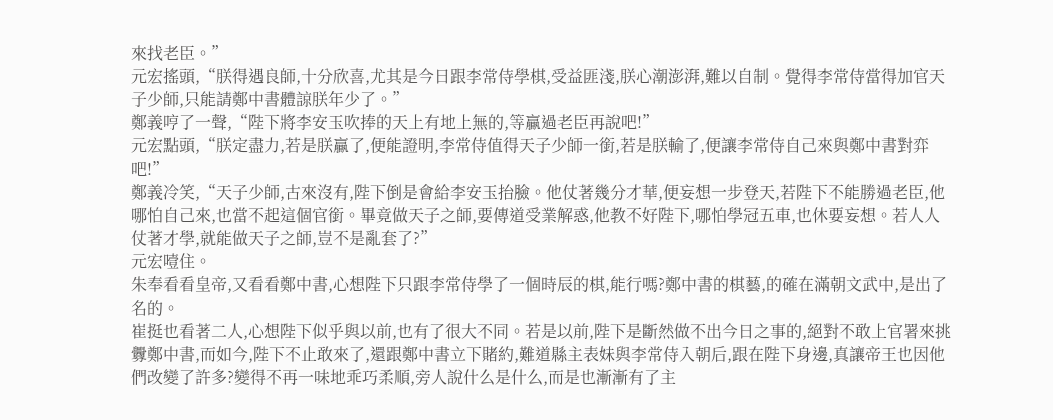來找老臣。”
元宏搖頭,“朕得遇良師,十分欣喜,尤其是今日跟李常侍學棋,受益匪淺,朕心潮澎湃,難以自制。覺得李常侍當得加官天子少師,只能請鄭中書體諒朕年少了。”
鄭義哼了一聲,“陛下將李安玉吹捧的天上有地上無的,等贏過老臣再說吧!”
元宏點頭,“朕定盡力,若是朕贏了,便能證明,李常侍值得天子少師一銜,若是朕輸了,便讓李常侍自己來與鄭中書對弈吧!”
鄭義冷笑,“天子少師,古來沒有,陛下倒是會給李安玉抬臉。他仗著幾分才華,便妄想一步登天,若陛下不能勝過老臣,他哪怕自己來,也當不起這個官銜。畢竟做天子之師,要傳道受業解惑,他教不好陛下,哪怕學冠五車,也休要妄想。若人人仗著才學,就能做天子之師,豈不是亂套了?”
元宏噎住。
朱奉看看皇帝,又看看鄭中書,心想陛下只跟李常侍學了一個時辰的棋,能行嗎?鄭中書的棋藝,的確在滿朝文武中,是出了名的。
崔挺也看著二人,心想陛下似乎與以前,也有了很大不同。若是以前,陛下是斷然做不出今日之事的,絕對不敢上官署來挑釁鄭中書,而如今,陛下不止敢來了,還跟鄭中書立下賭約,難道縣主表妹與李常侍入朝后,跟在陛下身邊,真讓帝王也因他們改變了許多?變得不再一味地乖巧柔順,旁人說什么是什么,而是也漸漸有了主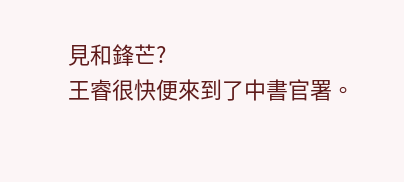見和鋒芒?
王睿很快便來到了中書官署。